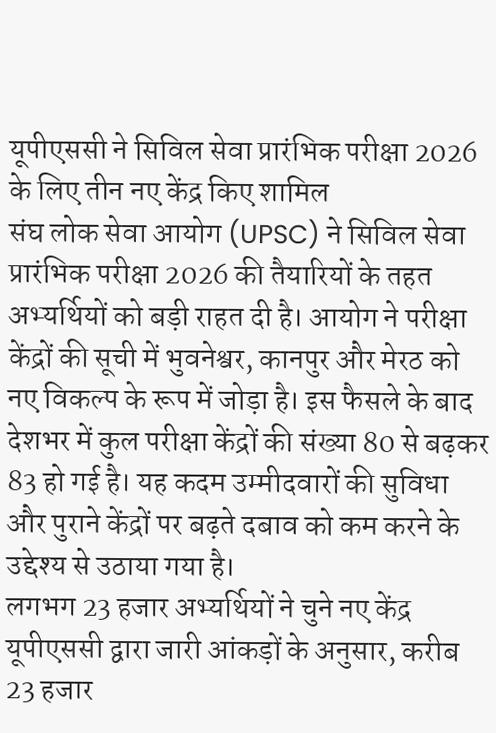यूपीएससी ने सिविल सेवा प्रारंभिक परीक्षा 2026 के लिए तीन नए केंद्र किए शामिल
संघ लोक सेवा आयोग (UPSC) ने सिविल सेवा प्रारंभिक परीक्षा 2026 की तैयारियों के तहत अभ्यर्थियों को बड़ी राहत दी है। आयोग ने परीक्षा केंद्रों की सूची में भुवनेश्वर, कानपुर और मेरठ को नए विकल्प के रूप में जोड़ा है। इस फैसले के बाद देशभर में कुल परीक्षा केंद्रों की संख्या 80 से बढ़कर 83 हो गई है। यह कदम उम्मीदवारों की सुविधा और पुराने केंद्रों पर बढ़ते दबाव को कम करने के उद्देश्य से उठाया गया है।
लगभग 23 हजार अभ्यर्थियों ने चुने नए केंद्र
यूपीएससी द्वारा जारी आंकड़ों के अनुसार, करीब 23 हजार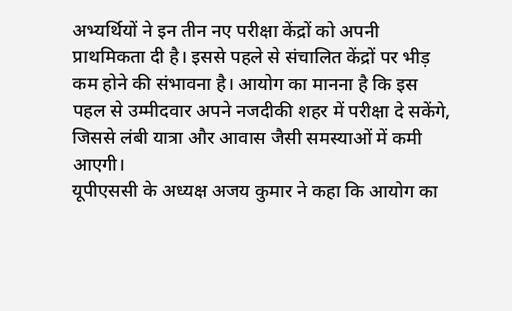अभ्यर्थियों ने इन तीन नए परीक्षा केंद्रों को अपनी प्राथमिकता दी है। इससे पहले से संचालित केंद्रों पर भीड़ कम होने की संभावना है। आयोग का मानना है कि इस पहल से उम्मीदवार अपने नजदीकी शहर में परीक्षा दे सकेंगे, जिससे लंबी यात्रा और आवास जैसी समस्याओं में कमी आएगी।
यूपीएससी के अध्यक्ष अजय कुमार ने कहा कि आयोग का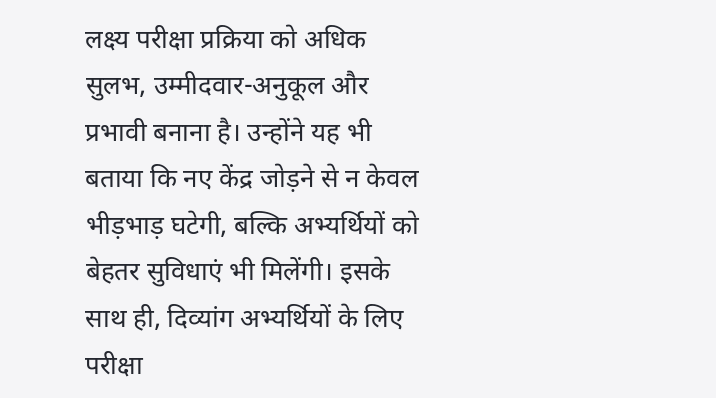लक्ष्य परीक्षा प्रक्रिया को अधिक सुलभ, उम्मीदवार-अनुकूल और प्रभावी बनाना है। उन्होंने यह भी बताया कि नए केंद्र जोड़ने से न केवल भीड़भाड़ घटेगी, बल्कि अभ्यर्थियों को बेहतर सुविधाएं भी मिलेंगी। इसके साथ ही, दिव्यांग अभ्यर्थियों के लिए परीक्षा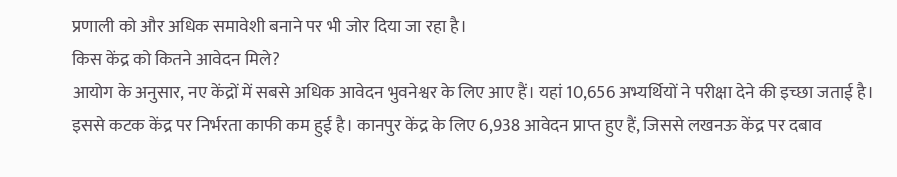प्रणाली को और अधिक समावेशी बनाने पर भी जोर दिया जा रहा है।
किस केंद्र को कितने आवेदन मिले?
आयोग के अनुसार, नए केंद्रों में सबसे अधिक आवेदन भुवनेश्वर के लिए आए हैं। यहां 10,656 अभ्यर्थियों ने परीक्षा देने की इच्छा जताई है। इससे कटक केंद्र पर निर्भरता काफी कम हुई है। कानपुर केंद्र के लिए 6,938 आवेदन प्राप्त हुए हैं, जिससे लखनऊ केंद्र पर दबाव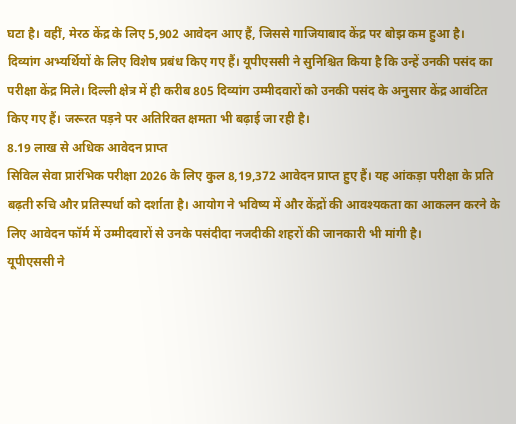घटा है। वहीं, मेरठ केंद्र के लिए 5,902 आवेदन आए हैं, जिससे गाजियाबाद केंद्र पर बोझ कम हुआ है।
दिव्यांग अभ्यर्थियों के लिए विशेष प्रबंध किए गए हैं। यूपीएससी ने सुनिश्चित किया है कि उन्हें उनकी पसंद का परीक्षा केंद्र मिले। दिल्ली क्षेत्र में ही करीब 805 दिव्यांग उम्मीदवारों को उनकी पसंद के अनुसार केंद्र आवंटित किए गए हैं। जरूरत पड़ने पर अतिरिक्त क्षमता भी बढ़ाई जा रही है।
8.19 लाख से अधिक आवेदन प्राप्त
सिविल सेवा प्रारंभिक परीक्षा 2026 के लिए कुल 8,19,372 आवेदन प्राप्त हुए हैं। यह आंकड़ा परीक्षा के प्रति बढ़ती रुचि और प्रतिस्पर्धा को दर्शाता है। आयोग ने भविष्य में और केंद्रों की आवश्यकता का आकलन करने के लिए आवेदन फॉर्म में उम्मीदवारों से उनके पसंदीदा नजदीकी शहरों की जानकारी भी मांगी है।
यूपीएससी ने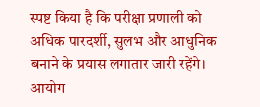स्पष्ट किया है कि परीक्षा प्रणाली को अधिक पारदर्शी, सुलभ और आधुनिक बनाने के प्रयास लगातार जारी रहेंगे। आयोग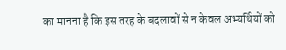का मानना है कि इस तरह के बदलावों से न केवल अभ्यर्थियों को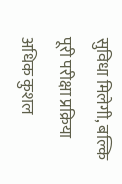सुविधा मिलेगी, बल्कि पूरी परीक्षा प्रक्रिया अधिक कुशल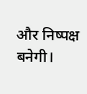और निष्पक्ष बनेगी।